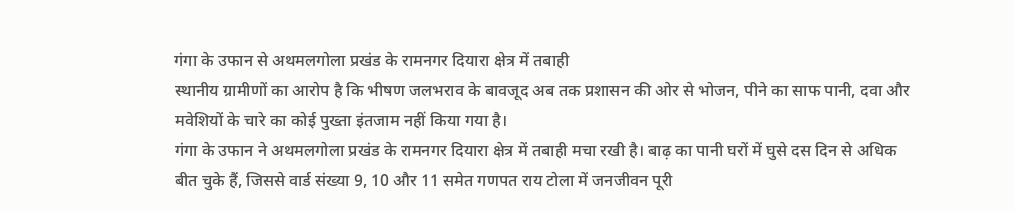गंगा के उफान से अथमलगोला प्रखंड के रामनगर दियारा क्षेत्र में तबाही
स्थानीय ग्रामीणों का आरोप है कि भीषण जलभराव के बावजूद अब तक प्रशासन की ओर से भोजन, पीने का साफ पानी, दवा और मवेशियों के चारे का कोई पुख्ता इंतजाम नहीं किया गया है।
गंगा के उफान ने अथमलगोला प्रखंड के रामनगर दियारा क्षेत्र में तबाही मचा रखी है। बाढ़ का पानी घरों में घुसे दस दिन से अधिक बीत चुके हैं, जिससे वार्ड संख्या 9, 10 और 11 समेत गणपत राय टोला में जनजीवन पूरी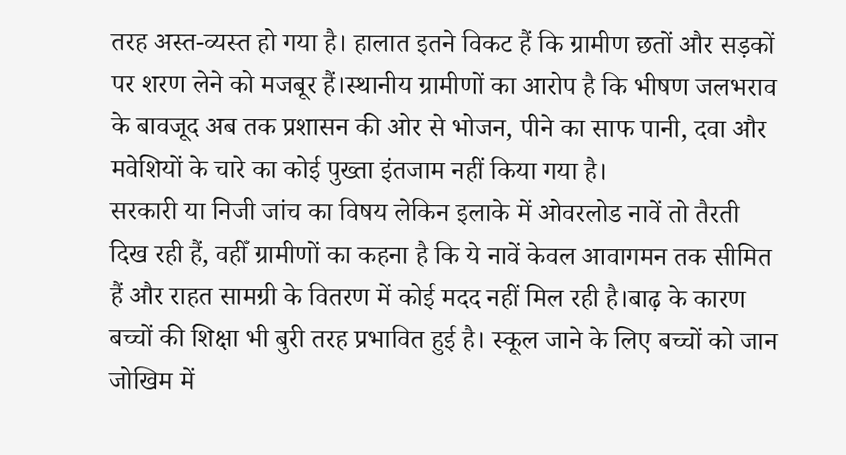तरह अस्त-व्यस्त हो गया है। हालात इतने विकट हैं कि ग्रामीण छतों और सड़कों पर शरण लेने को मजबूर हैं।स्थानीय ग्रामीणों का आरोप है कि भीषण जलभराव के बावजूद अब तक प्रशासन की ओर से भोजन, पीने का साफ पानी, दवा और मवेशियों के चारे का कोई पुख्ता इंतजाम नहीं किया गया है।
सरकारी या निजी जांच का विषय लेकिन इलाके में ओवरलोड नावें तो तैरती दिख रही हैं, वहीँ ग्रामीणों का कहना है कि ये नावें केवल आवागमन तक सीमित हैं और राहत सामग्री के वितरण में कोई मदद नहीं मिल रही है।बाढ़ के कारण बच्चों की शिक्षा भी बुरी तरह प्रभावित हुई है। स्कूल जाने के लिए बच्चों को जान जोखिम में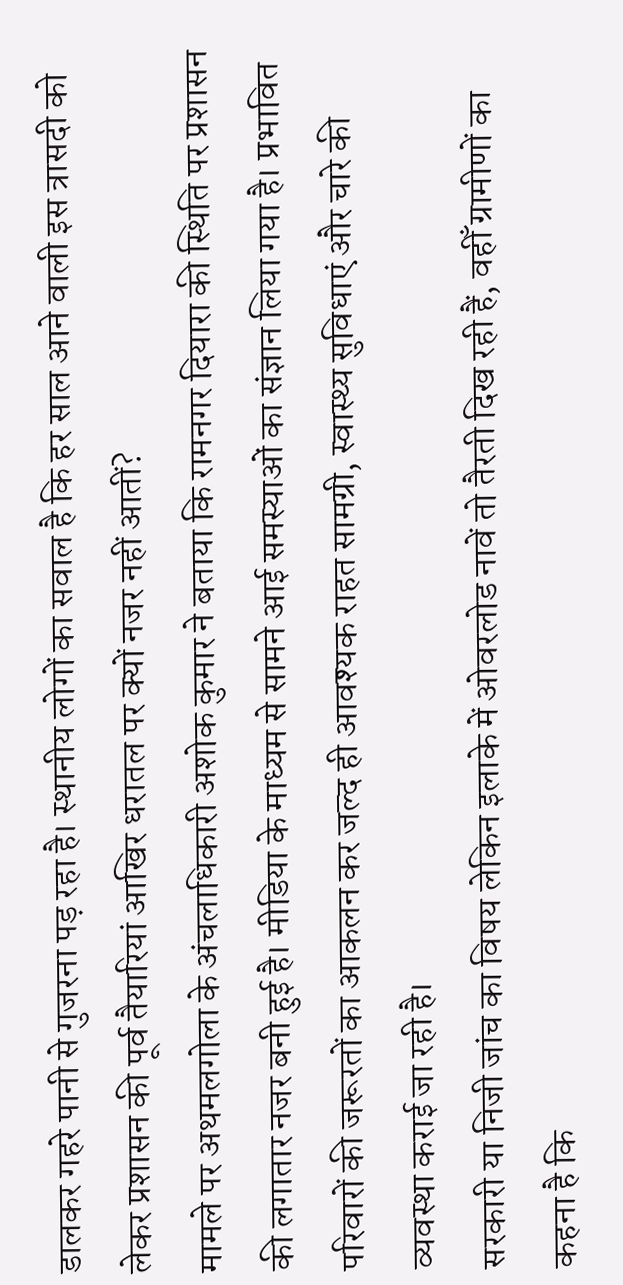डालकर गहरे पानी से गुजरना पड़ रहा है। स्थानीय लोगों का सवाल है कि हर साल आने वाली इस त्रासदी को लेकर प्रशासन की पूर्व तैयारियां आखिर धरातल पर क्यों नजर नहीं आतीं?
मामले पर अथमलगोला के अंचलाधिकारी अशोक कुमार ने बताया कि रामनगर दियारा की स्थिति पर प्रशासन की लगातार नजर बनी हुई है। मीडिया के माध्यम से सामने आई समस्याओं का संज्ञान लिया गया है। प्रभावित परिवारों की जरूरतों का आकलन कर जल्द ही आवश्यक राहत सामग्री, स्वास्थ्य सुविधाएं और चारे की व्यवस्था कराई जा रही है।
सरकारी या निजी जांच का विषय लेकिन इलाके में ओवरलोड नावें तो तैरती दिख रही हैं, वहीँ ग्रामीणों का कहना है कि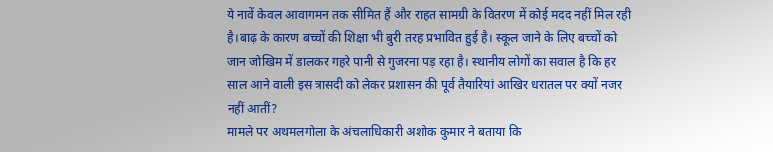ये नावें केवल आवागमन तक सीमित हैं और राहत सामग्री के वितरण में कोई मदद नहीं मिल रही है।बाढ़ के कारण बच्चों की शिक्षा भी बुरी तरह प्रभावित हुई है। स्कूल जाने के लिए बच्चों को जान जोखिम में डालकर गहरे पानी से गुजरना पड़ रहा है। स्थानीय लोगों का सवाल है कि हर साल आने वाली इस त्रासदी को लेकर प्रशासन की पूर्व तैयारियां आखिर धरातल पर क्यों नजर नहीं आतीं?
मामले पर अथमलगोला के अंचलाधिकारी अशोक कुमार ने बताया कि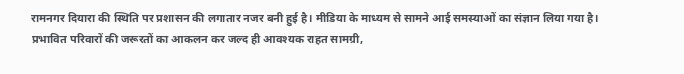रामनगर दियारा की स्थिति पर प्रशासन की लगातार नजर बनी हुई है। मीडिया के माध्यम से सामने आई समस्याओं का संज्ञान लिया गया है। प्रभावित परिवारों की जरूरतों का आकलन कर जल्द ही आवश्यक राहत सामग्री,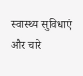स्वास्थ्य सुविधाएं और चारे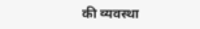की व्यवस्था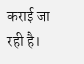कराई जा रही है।